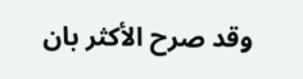وقد صرح الأكثر بان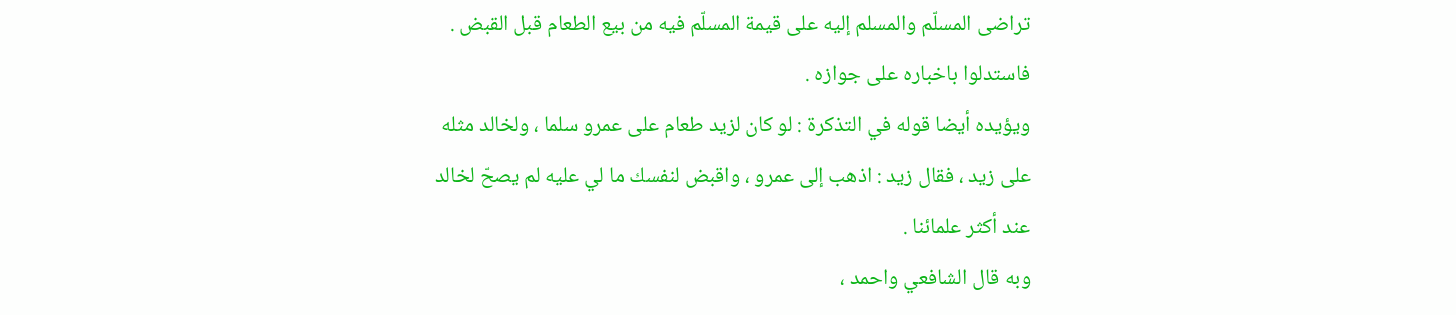تراضى المسلّم والمسلم إليه على قيمة المسلّم فيه من بيع الطعام قبل القبض .
فاستدلوا باخباره على جوازه .
ويؤيده أيضا قوله في التذكرة : لو كان لزيد طعام على عمرو سلما ، ولخالد مثله على زيد ، فقال زيد : اذهب إلى عمرو ، واقبض لنفسك ما لي عليه لم يصحّ لخالد عند أكثر علمائنا .
وبه قال الشافعي واحمد ،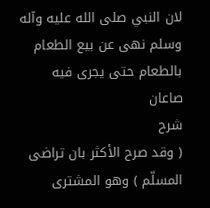لان النبي صلى الله عليه وآله وسلم نهى عن بيع الطعام بالطعام حتى يجرى فيه صاعان
شرح
( وقد صرح الأكثر بان تراضى المسلّم ) وهو المشترى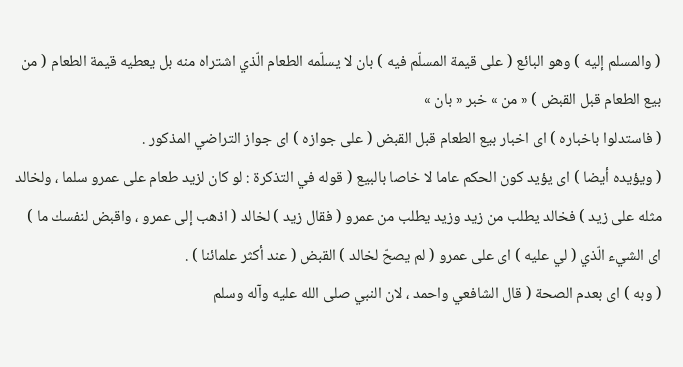( والمسلم إليه ) وهو البائع ( على قيمة المسلّم فيه ) بان لا يسلّمه الطعام الّذي اشتراه منه بل يعطيه قيمة الطعام ( من بيع الطعام قبل القبض ) « من » خبر « بان »
( فاستدلوا باخباره ) اى اخبار بيع الطعام قبل القبض ( على جوازه ) اى جواز التراضي المذكور .
( ويؤيده أيضا ) اى يؤيد كون الحكم عاما لا خاصا بالبيع ( قوله في التذكرة : لو كان لزيد طعام على عمرو سلما ، ولخالد مثله على زيد ) فخالد يطلب من زيد وزيد يطلب من عمرو ( فقال زيد ) لخالد ( اذهب إلى عمرو ، واقبض لنفسك ما ) اى الشيء الّذي ( لي عليه ) اى على عمرو ( لم يصحّ لخالد ) القبض ( عند أكثر علمائنا ) .
( وبه ) اى بعدم الصحة ( قال الشافعي واحمد ، لان النبي صلى الله عليه وآله وسلم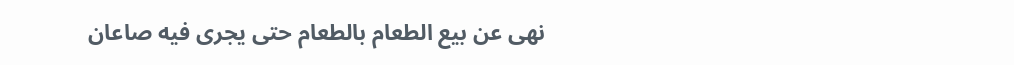نهى عن بيع الطعام بالطعام حتى يجرى فيه صاعان